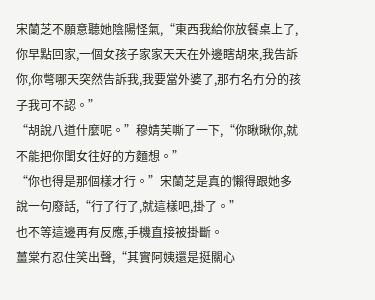宋蘭芝不願意聽她陰陽怪氣,“東西我給你放餐桌上了,你早點回家,一個女孩子家家天天在外邊瞎胡來,我告訴你,你彆哪天突然告訴我,我要當外婆了,那冇名冇分的孩子我可不認。”
“胡說八道什麼呢。”穆婧芙嘶了一下,“你瞅瞅你,就不能把你閨女往好的方麵想。”
“你也得是那個樣才行。”宋蘭芝是真的懶得跟她多說一句廢話,“行了行了,就這樣吧,掛了。”
也不等這邊再有反應,手機直接被掛斷。
薑棠冇忍住笑出聲,“其實阿姨還是挺關心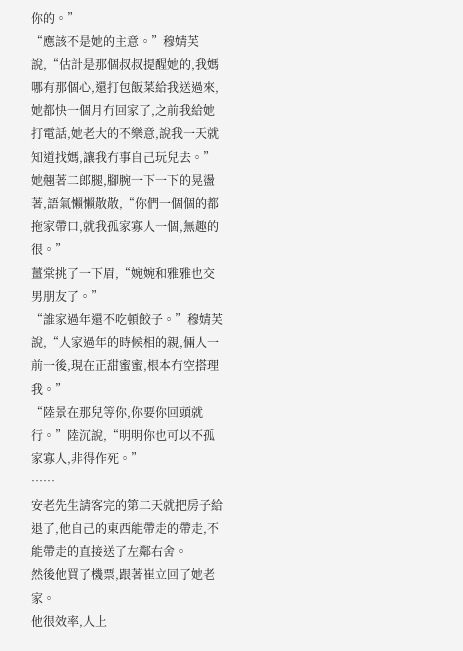你的。”
“應該不是她的主意。”穆婧芙說,“估計是那個叔叔提醒她的,我媽哪有那個心,還打包飯菜給我送過來,她都快一個月冇回家了,之前我給她打電話,她老大的不樂意,說我一天就知道找媽,讓我冇事自己玩兒去。”
她翹著二郎腿,腳腕一下一下的晃盪著,語氣懶懶散散,“你們一個個的都拖家帶口,就我孤家寡人一個,無趣的很。”
薑棠挑了一下眉,“婉婉和雅雅也交男朋友了。”
“誰家過年還不吃頓餃子。”穆婧芙說,“人家過年的時候相的親,倆人一前一後,現在正甜蜜蜜,根本冇空搭理我。”
“陸景在那兒等你,你要你回頭就行。”陸沉說,“明明你也可以不孤家寡人,非得作死。”
……
安老先生請客完的第二天就把房子給退了,他自己的東西能帶走的帶走,不能帶走的直接送了左鄰右舍。
然後他買了機票,跟著崔立回了她老家。
他很效率,人上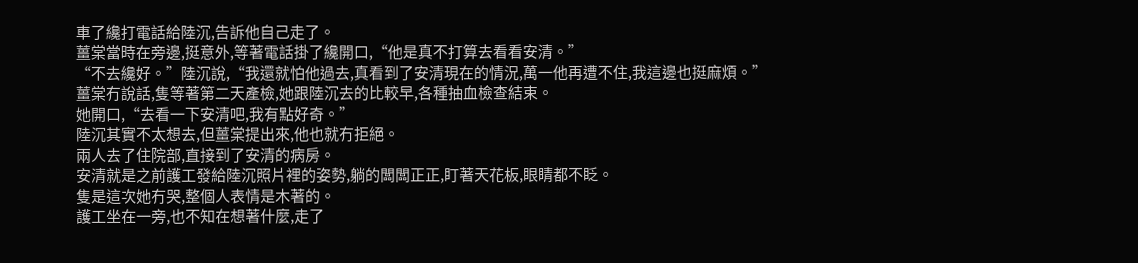車了纔打電話給陸沉,告訴他自己走了。
薑棠當時在旁邊,挺意外,等著電話掛了纔開口,“他是真不打算去看看安清。”
“不去纔好。”陸沉說,“我還就怕他過去,真看到了安清現在的情況,萬一他再遭不住,我這邊也挺麻煩。”
薑棠冇說話,隻等著第二天產檢,她跟陸沉去的比較早,各種抽血檢查結束。
她開口,“去看一下安清吧,我有點好奇。”
陸沉其實不太想去,但薑棠提出來,他也就冇拒絕。
兩人去了住院部,直接到了安清的病房。
安清就是之前護工發給陸沉照片裡的姿勢,躺的闆闆正正,盯著天花板,眼睛都不眨。
隻是這次她冇哭,整個人表情是木著的。
護工坐在一旁,也不知在想著什麼,走了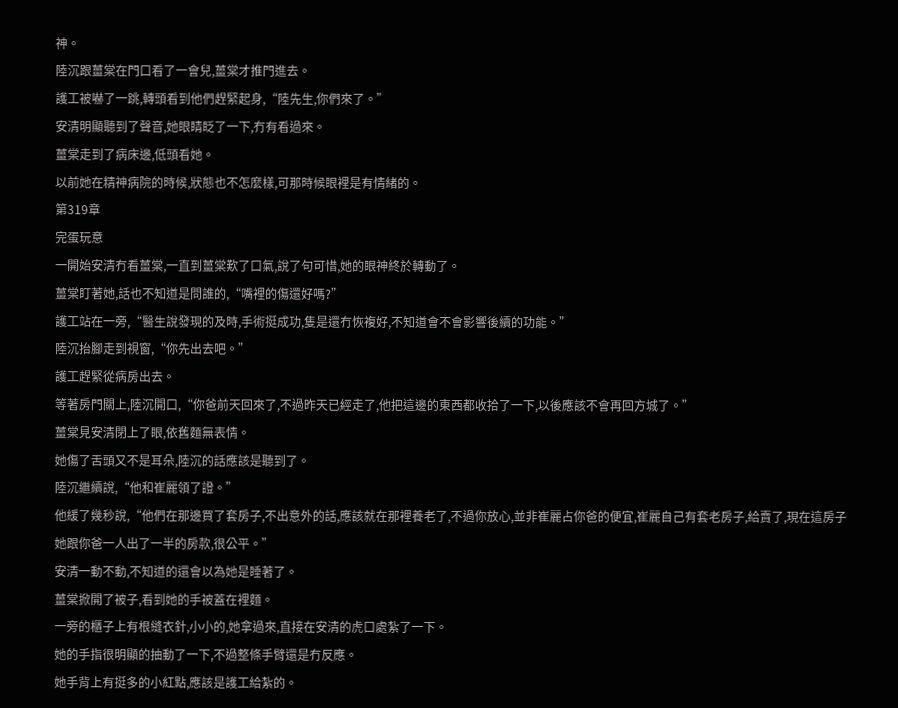神。
陸沉跟薑棠在門口看了一會兒,薑棠才推門進去。
護工被嚇了一跳,轉頭看到他們趕緊起身,“陸先生,你們來了。”
安清明顯聽到了聲音,她眼睛眨了一下,冇有看過來。
薑棠走到了病床邊,低頭看她。
以前她在精神病院的時候,狀態也不怎麼樣,可那時候眼裡是有情緒的。
第319章
完蛋玩意
一開始安清冇看薑棠,一直到薑棠歎了口氣,說了句可惜,她的眼神終於轉動了。
薑棠盯著她,話也不知道是問誰的,“嘴裡的傷還好嗎?”
護工站在一旁,“醫生說發現的及時,手術挺成功,隻是還冇恢複好,不知道會不會影響後續的功能。”
陸沉抬腳走到視窗,“你先出去吧。”
護工趕緊從病房出去。
等著房門關上,陸沉開口,“你爸前天回來了,不過昨天已經走了,他把這邊的東西都收拾了一下,以後應該不會再回方城了。”
薑棠見安清閉上了眼,依舊麵無表情。
她傷了舌頭又不是耳朵,陸沉的話應該是聽到了。
陸沉繼續說,“他和崔麗領了證。”
他緩了幾秒說,“他們在那邊買了套房子,不出意外的話,應該就在那裡養老了,不過你放心,並非崔麗占你爸的便宜,崔麗自己有套老房子,給賣了,現在這房子她跟你爸一人出了一半的房款,很公平。”
安清一動不動,不知道的還會以為她是睡著了。
薑棠掀開了被子,看到她的手被蓋在裡麵。
一旁的櫃子上有根縫衣針,小小的,她拿過來,直接在安清的虎口處紮了一下。
她的手指很明顯的抽動了一下,不過整條手臂還是冇反應。
她手背上有挺多的小紅點,應該是護工給紮的。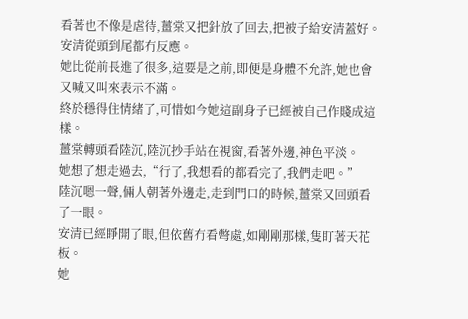看著也不像是虐待,薑棠又把針放了回去,把被子給安清蓋好。
安清從頭到尾都冇反應。
她比從前長進了很多,這要是之前,即便是身體不允許,她也會又喊又叫來表示不滿。
終於穩得住情緒了,可惜如今她這副身子已經被自己作賤成這樣。
薑棠轉頭看陸沉,陸沉抄手站在視窗,看著外邊,神色平淡。
她想了想走過去,“行了,我想看的都看完了,我們走吧。”
陸沉嗯一聲,倆人朝著外邊走,走到門口的時候,薑棠又回頭看了一眼。
安清已經睜開了眼,但依舊冇看彆處,如剛剛那樣,隻盯著天花板。
她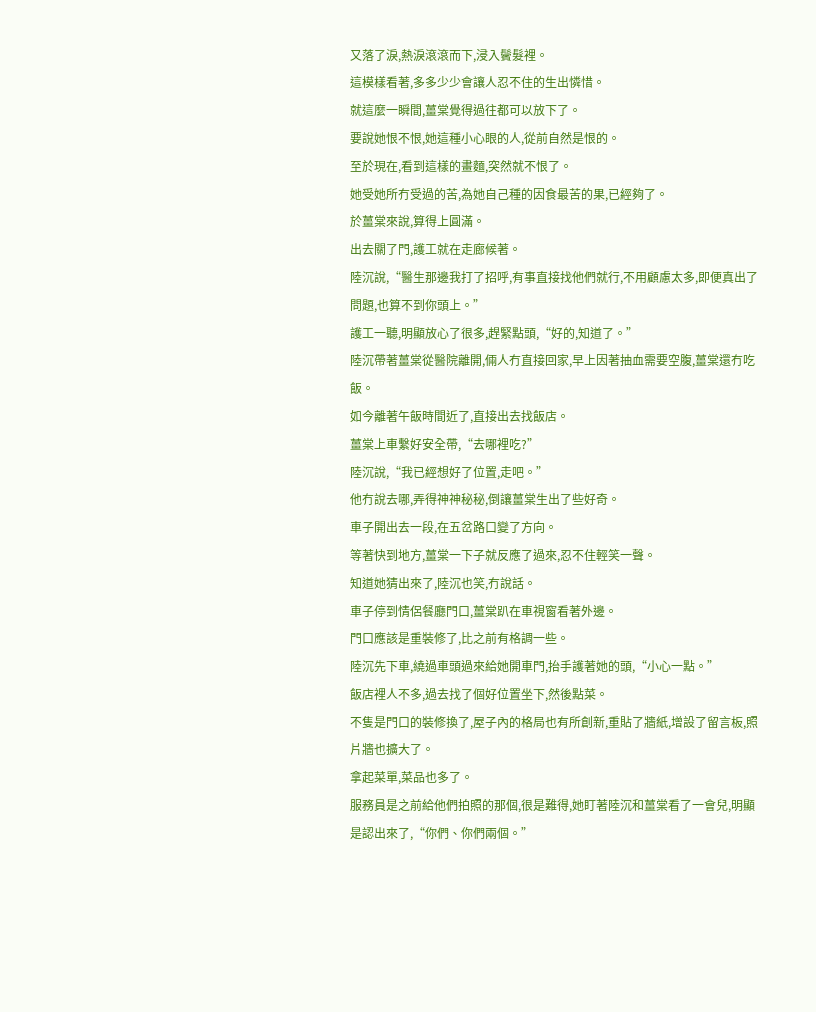又落了淚,熱淚滾滾而下,浸入鬢髮裡。
這模樣看著,多多少少會讓人忍不住的生出憐惜。
就這麼一瞬間,薑棠覺得過往都可以放下了。
要說她恨不恨,她這種小心眼的人,從前自然是恨的。
至於現在,看到這樣的畫麵,突然就不恨了。
她受她所冇受過的苦,為她自己種的因食最苦的果,已經夠了。
於薑棠來說,算得上圓滿。
出去關了門,護工就在走廊候著。
陸沉說,“醫生那邊我打了招呼,有事直接找他們就行,不用顧慮太多,即便真出了問題,也算不到你頭上。”
護工一聽,明顯放心了很多,趕緊點頭,“好的,知道了。”
陸沉帶著薑棠從醫院離開,倆人冇直接回家,早上因著抽血需要空腹,薑棠還冇吃飯。
如今離著午飯時間近了,直接出去找飯店。
薑棠上車繫好安全帶,“去哪裡吃?”
陸沉說,“我已經想好了位置,走吧。”
他冇說去哪,弄得神神秘秘,倒讓薑棠生出了些好奇。
車子開出去一段,在五岔路口變了方向。
等著快到地方,薑棠一下子就反應了過來,忍不住輕笑一聲。
知道她猜出來了,陸沉也笑,冇說話。
車子停到情侶餐廳門口,薑棠趴在車視窗看著外邊。
門口應該是重裝修了,比之前有格調一些。
陸沉先下車,繞過車頭過來給她開車門,抬手護著她的頭,“小心一點。”
飯店裡人不多,過去找了個好位置坐下,然後點菜。
不隻是門口的裝修換了,屋子內的格局也有所創新,重貼了牆紙,增設了留言板,照片牆也擴大了。
拿起菜單,菜品也多了。
服務員是之前給他們拍照的那個,很是難得,她盯著陸沉和薑棠看了一會兒,明顯是認出來了,“你們、你們兩個。”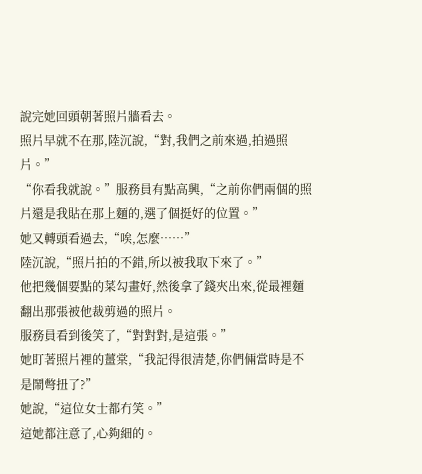說完她回頭朝著照片牆看去。
照片早就不在那,陸沉說,“對,我們之前來過,拍過照片。”
“你看我就說。”服務員有點高興,“之前你們兩個的照片還是我貼在那上麵的,選了個挺好的位置。”
她又轉頭看過去,“唉,怎麼……”
陸沉說,“照片拍的不錯,所以被我取下來了。”
他把幾個要點的菜勾畫好,然後拿了錢夾出來,從最裡麵翻出那張被他裁剪過的照片。
服務員看到後笑了,“對對對,是這張。”
她盯著照片裡的薑棠,“我記得很清楚,你們倆當時是不是鬧彆扭了?”
她說,“這位女士都冇笑。”
這她都注意了,心夠細的。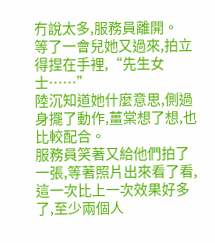冇說太多,服務員離開。
等了一會兒她又過來,拍立得捏在手裡,“先生女士……”
陸沉知道她什麼意思,側過身擺了動作,薑棠想了想,也比較配合。
服務員笑著又給他們拍了一張,等著照片出來看了看,這一次比上一次效果好多了,至少兩個人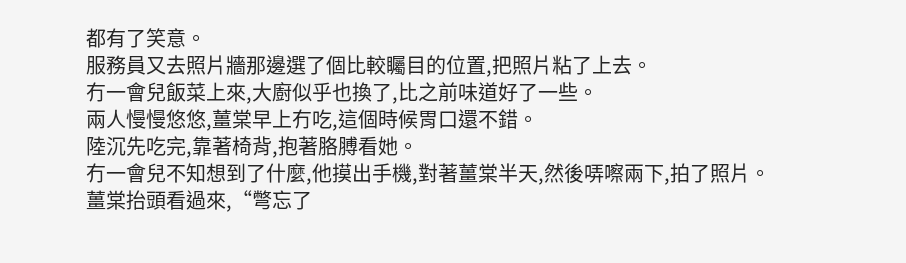都有了笑意。
服務員又去照片牆那邊選了個比較矚目的位置,把照片粘了上去。
冇一會兒飯菜上來,大廚似乎也換了,比之前味道好了一些。
兩人慢慢悠悠,薑棠早上冇吃,這個時候胃口還不錯。
陸沉先吃完,靠著椅背,抱著胳膊看她。
冇一會兒不知想到了什麼,他摸出手機,對著薑棠半天,然後哢嚓兩下,拍了照片。
薑棠抬頭看過來,“彆忘了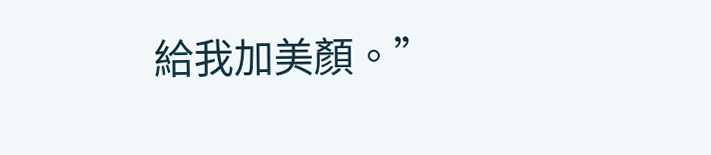給我加美顏。”